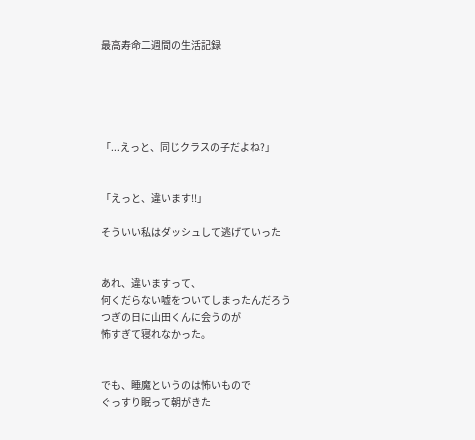最高寿命二週間の生活記録





「...えっと、同じクラスの子だよね?」


「えっと、違います!!」

そういい私はダッシュして逃げていった


あれ、違いますって、
何くだらない嘘をついてしまったんだろう
つぎの日に山田くんに会うのが
怖すぎて寝れなかった。


でも、睡魔というのは怖いもので
ぐっすり眠って朝がきた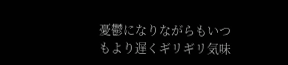憂鬱になりながらもいつもより遅くギリギリ気味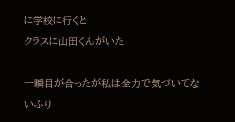に学校に行くと
クラスに山田くんがいた

一瞬目が合ったが私は全力で気づいてないふり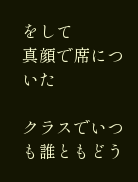をして
真顔で席についた

クラスでいつも誰ともどう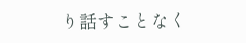り話すことなく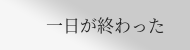一日が終わった